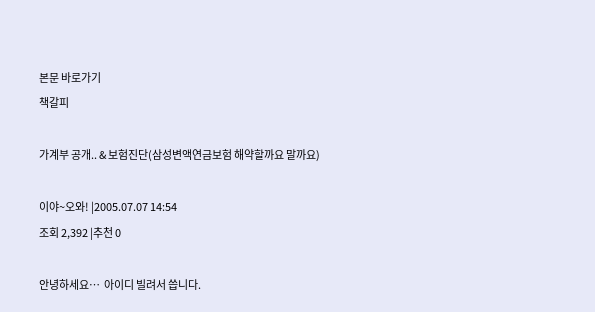본문 바로가기
책갈피

가계부 공개.. & 보험진단(삼성변액연금보험 해약할까요 말까요)

이야~오와! |2005.07.07 14:54
조회 2,392 |추천 0

안녕하세요…  아이디 빌려서 씁니다.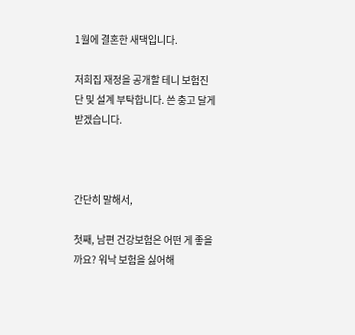1월에 결혼한 새댁입니다.

저희집 재정을 공개할 테니 보험진단 및 설계 부탁합니다. 쓴 충고 달게 받겠습니다.



간단히 말해서,

첫째, 남편 건강보험은 어떤 게 좋을까요? 워낙 보험을 싫어해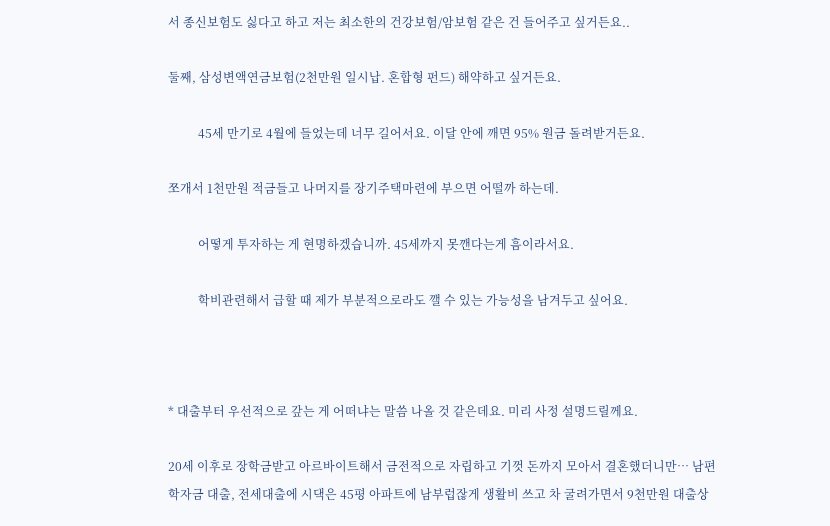서 종신보험도 싫다고 하고 저는 최소한의 건강보험/암보험 같은 건 들어주고 싶거든요..

둘째, 삼성변액연금보험(2천만원 일시납. 혼합형 펀드) 해약하고 싶거든요.

          45세 만기로 4월에 들었는데 너무 길어서요. 이달 안에 깨면 95% 원금 돌려받거든요.

쪼개서 1천만원 적금들고 나머지를 장기주택마련에 부으면 어떨까 하는데.

          어떻게 투자하는 게 현명하겠습니까. 45세까지 못깬다는게 흠이라서요.

          학비관련해서 급할 때 제가 부분적으로라도 깰 수 있는 가능성을 남겨두고 싶어요.



* 대출부터 우선적으로 갚는 게 어떠냐는 말씀 나올 것 같은데요. 미리 사정 설명드릴께요.

20세 이후로 장학금받고 아르바이트해서 금전적으로 자립하고 기껏 돈까지 모아서 결혼했더니만… 남편 학자금 대출, 전세대출에 시댁은 45평 아파트에 남부럽잖게 생활비 쓰고 차 굴려가면서 9천만원 대출상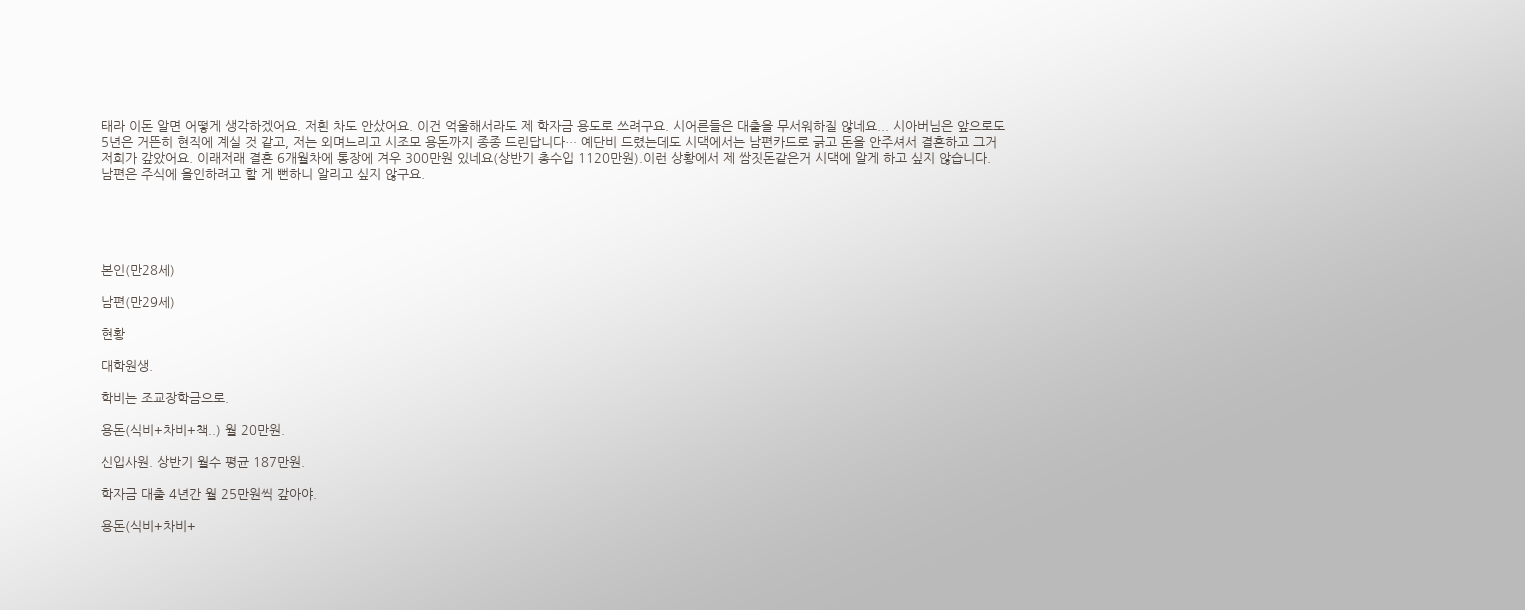태라 이돈 알면 어떻게 생각하겠어요. 저흰 차도 안샀어요. 이건 억울해서라도 제 학자금 용도로 쓰려구요. 시어른들은 대출을 무서워하질 않네요... 시아버님은 앞으로도 5년은 거뜬히 현직에 계실 것 같고, 저는 외며느리고 시조모 용돈까지 종종 드린답니다… 예단비 드렸는데도 시댁에서는 남편카드로 긁고 돈을 안주셔서 결혼하고 그거 저희가 갚았어요. 이래저래 결혼 6개월차에 통장에 겨우 300만원 있네요(상반기 총수입 1120만원).이런 상황에서 제 쌈짓돈같은거 시댁에 알게 하고 싶지 않습니다. 남편은 주식에 올인하려고 할 게 뻔하니 알리고 싶지 않구요.





본인(만28세)

남편(만29세)

현황

대학원생.

학비는 조교장학금으로.

용돈(식비+차비+책..) 월 20만원.

신입사원. 상반기 월수 평균 187만원.

학자금 대출 4년간 월 25만원씩 갚아야.

용돈(식비+차비+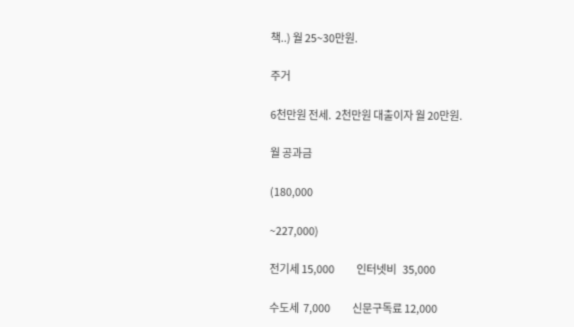책..) 월 25~30만원.

주거

6천만원 전세.  2천만원 대출이자 월 20만원.

월 공과금

(180,000

~227,000)

전기세 15,000           인터넷비   35,000

수도세  7,000           신문구독료 12,000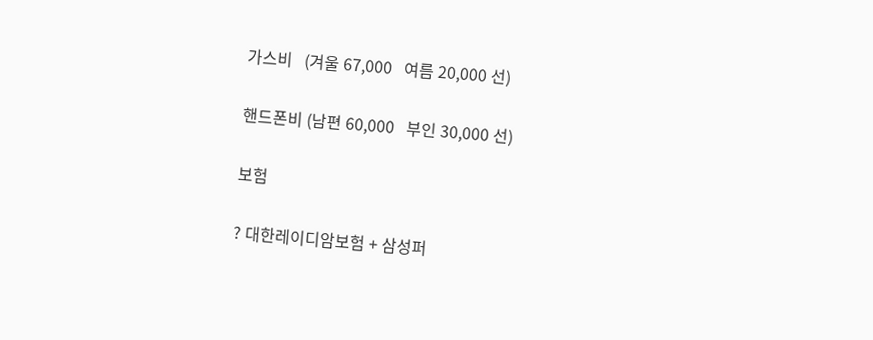가스비   (겨울 67,000   여름 20,000 선)

핸드폰비 (남편 60,000   부인 30,000 선)

보험

? 대한레이디암보험 + 삼성퍼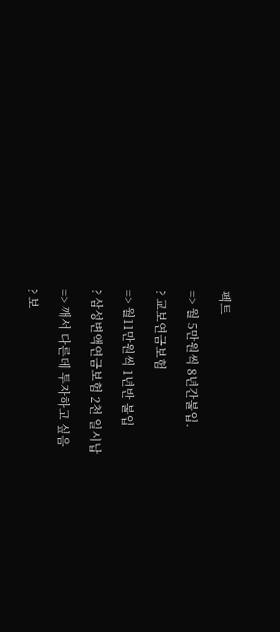펙트

=> 월 5만원씩 8년간불입.

? 교보연금보험

=> 월11만원씩 1년반 불입

? 삼성변액연금보험 2천 일시납

=> 깨서 다른데 투자하고 싶음

? 보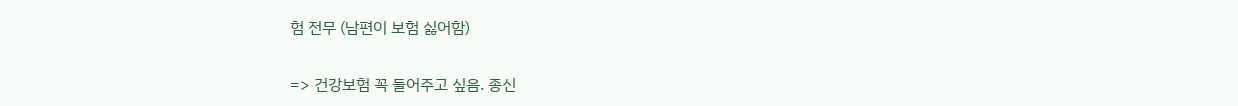험 전무 (남편이 보험 싫어함)

=> 건강보험 꼭 들어주고 싶음. 종신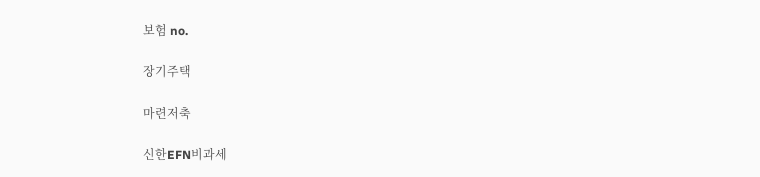보험 no.

장기주택

마련저축

신한EFN비과세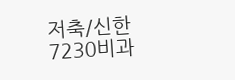저축/신한7230비과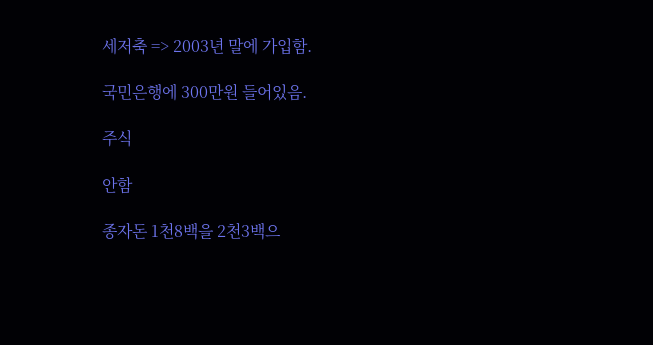세저축 => 2003년 말에 가입함.

국민은행에 300만원 들어있음.

주식

안함

종자돈 1천8백을 2천3백으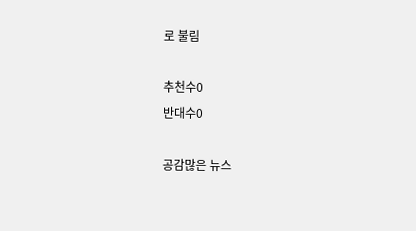로 불림

추천수0
반대수0

공감많은 뉴스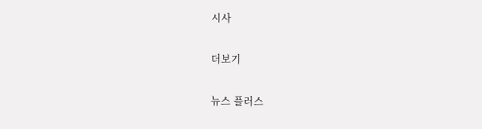시사

더보기

뉴스 플러스